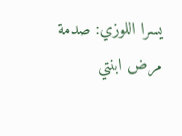يسرا اللوزي: صدمة مرض ابنتي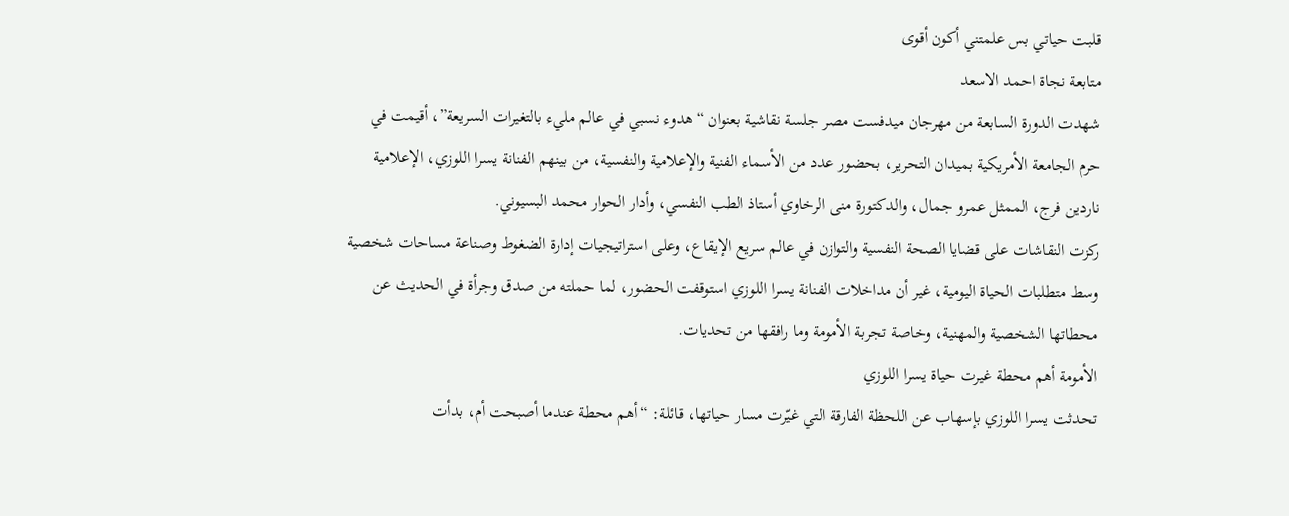قلبت حياتي بس علمتني أكون أقوى
متابعة نجاة احمد الاسعد
شهدت الدورة السابعة من مهرجان ميدفست مصر جلسة نقاشية بعنوان “هدوء نسبي في عالم مليء بالتغيرات السريعة”، أقيمت في حرم الجامعة الأمريكية بميدان التحرير، بحضور عدد من الأسماء الفنية والإعلامية والنفسية، من بينهم الفنانة يسرا اللوزي، الإعلامية ناردين فرج، الممثل عمرو جمال، والدكتورة منى الرخاوي أستاذ الطب النفسي، وأدار الحوار محمد البسيوني.
ركزت النقاشات على قضايا الصحة النفسية والتوازن في عالم سريع الإيقاع، وعلى استراتيجيات إدارة الضغوط وصناعة مساحات شخصية وسط متطلبات الحياة اليومية، غير أن مداخلات الفنانة يسرا اللوزي استوقفت الحضور، لما حملته من صدق وجرأة في الحديث عن محطاتها الشخصية والمهنية، وخاصة تجربة الأمومة وما رافقها من تحديات.
الأمومة أهم محطة غيرت حياة يسرا اللوزي
تحدثت يسرا اللوزي بإسهاب عن اللحظة الفارقة التي غيّرت مسار حياتها، قائلة: “أهم محطة عندما أصبحت أم، بدأت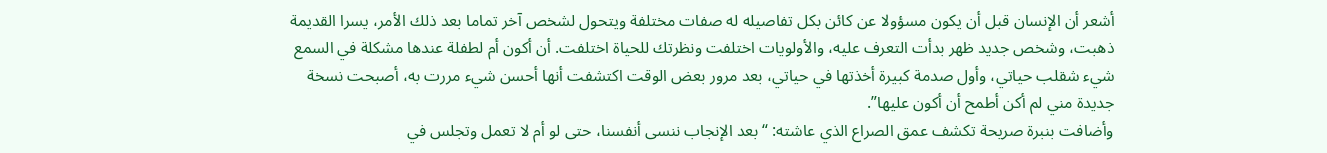أشعر أن الإنسان قبل أن يكون مسؤولا عن كائن بكل تفاصيله له صفات مختلفة ويتحول لشخص آخر تماما بعد ذلك الأمر، يسرا القديمة ذهبت، وشخص جديد ظهر بدأت التعرف عليه، والأولويات اختلفت ونظرتك للحياة اختلفت. أن أكون أم لطفلة عندها مشكلة في السمع شيء شقلب حياتي، وأول صدمة كبيرة أخذتها في حياتي، بعد مرور بعض الوقت اكتشفت أنها أحسن شيء مررت به، أصبحت نسخة جديدة مني لم أكن أطمح أن أكون عليها”.
وأضافت بنبرة صريحة تكشف عمق الصراع الذي عاشته: “بعد الإنجاب ننسى أنفسنا، حتى لو أم لا تعمل وتجلس في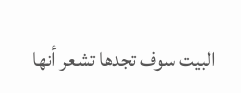البيت سوف تجدها تشعر أنها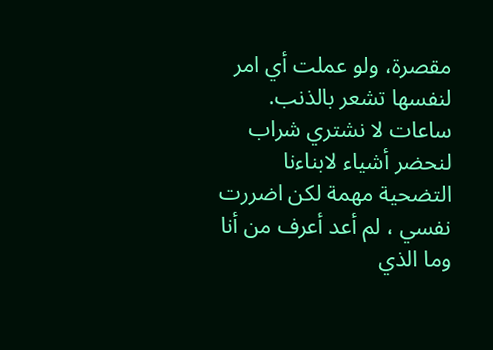مقصرة، ولو عملت أي امر لنفسها تشعر بالذنب.
ساعات لا نشتري شراب لنحضر أشياء لابناءنا التضحية مهمة لكن اضررت نفسي ، لم أعد أعرف من أنا وما الذي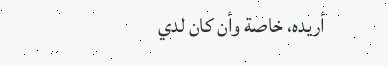أريده، خاصة وأن كان لدي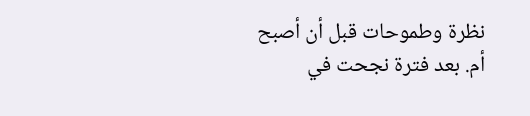نظرة وطموحات قبل أن أصبح أم. بعد فترة نجحت في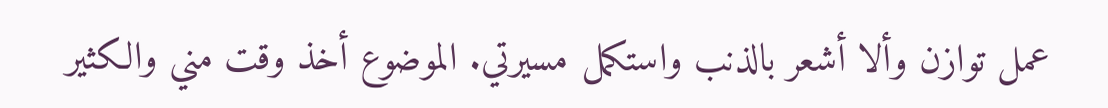عمل توازن وألا أشعر بالذنب واستكمل مسيرتي. الموضوع أخذ وقت مني والكثير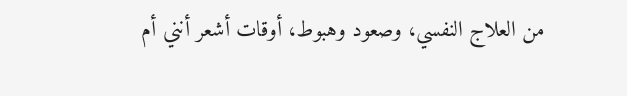من العلاج النفسي، وصعود وهبوط، أوقات أشعر أنني أم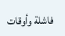فاشلة وأوقات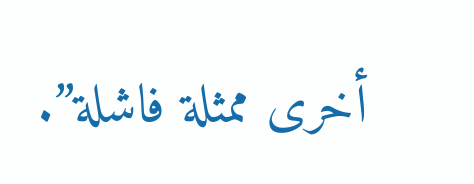أخرى ممثلة فاشلة”.